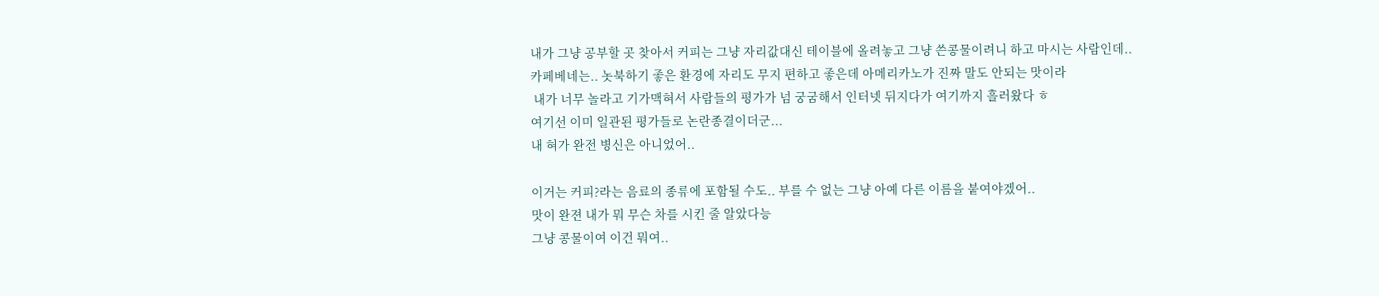내가 그냥 공부할 곳 찾아서 커피는 그냥 자리값대신 테이블에 올려놓고 그냥 쓴콩물이려니 하고 마시는 사람인데..
카페베네는.. 놋북하기 좋은 환경에 자리도 무지 편하고 좋은데 아메리카노가 진짜 말도 안되는 맛이라
 내가 너무 놀라고 기가맥혀서 사람들의 평가가 넘 궁굼해서 인터넷 뒤지다가 여기까지 흘러왔다 ㅎ
여기선 이미 일관된 평가들로 논란종결이더군...
내 혀가 완전 병신은 아니었어..

이거는 커피?라는 음료의 종류에 포함될 수도.. 부를 수 없는 그냥 아예 다른 이름을 붙여야겠어..
맛이 완젼 내가 뭐 무슨 차를 시킨 줄 알았다능
그냥 콩물이여 이건 뭐여..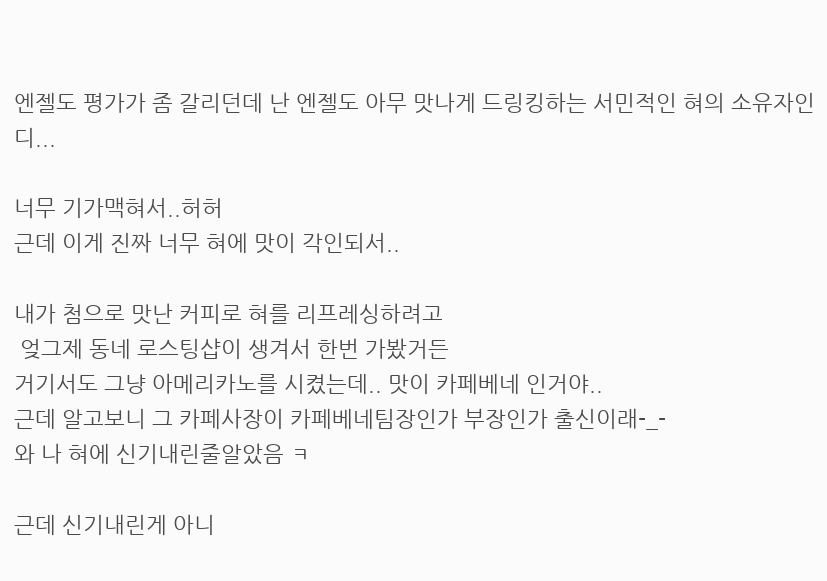엔젤도 평가가 좀 갈리던데 난 엔젤도 아무 맛나게 드링킹하는 서민적인 혀의 소유자인디...

너무 기가맥혀서..허허
근데 이게 진짜 너무 혀에 맛이 각인되서..

내가 첨으로 맛난 커피로 혀를 리프레싱하려고
 엊그제 동네 로스팅샵이 생겨서 한번 가봤거든
거기서도 그냥 아메리카노를 시켰는데.. 맛이 카페베네 인거야..
근데 알고보니 그 카페사장이 카페베네팀장인가 부장인가 출신이래-_-
와 나 혀에 신기내린줄알았음 ㅋ

근데 신기내린게 아니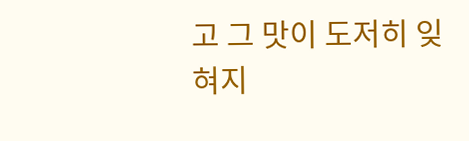고 그 맛이 도저히 잊혀지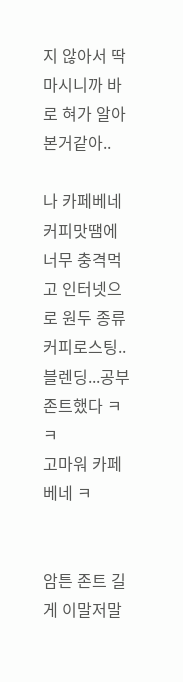지 않아서 딱 마시니까 바로 혀가 알아본거같아..

나 카페베네 커피맛땜에 너무 충격먹고 인터넷으로 원두 종류 커피로스팅.. 블렌딩...공부 존트했다 ㅋㅋ
고마워 카페베네 ㅋ


암튼 존트 길게 이말저말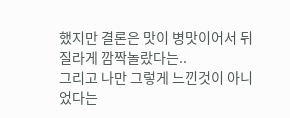했지만 결론은 맛이 병맛이어서 뒤질라게 깜짝놀랐다는..
그리고 나만 그렇게 느낀것이 아니었다는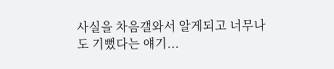사실을 차음갤와서 알게되고 너무나도 기뻤다는 얘기...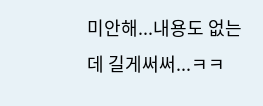미안해...내용도 없는데 길게써써...ㅋㅋ